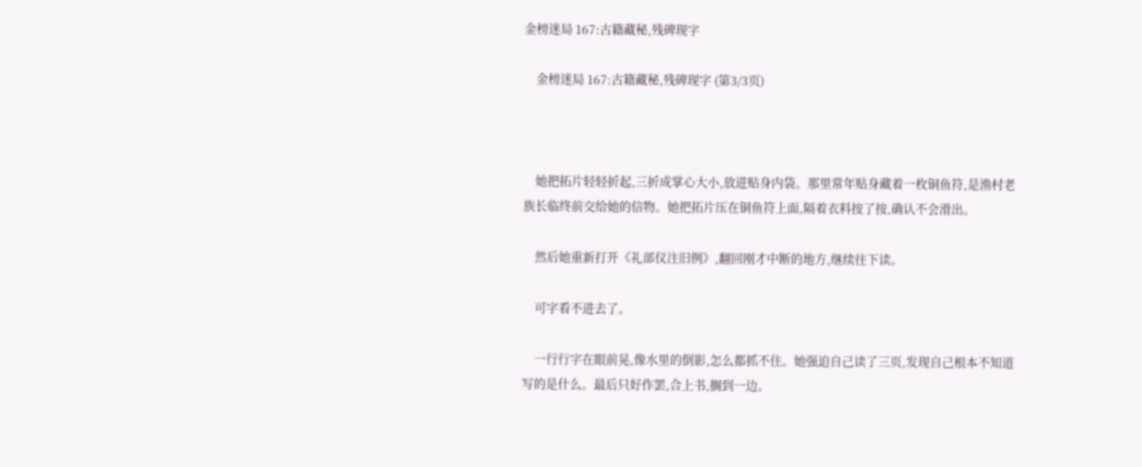金榜迷局 167:古籍藏秘,残碑现字

    金榜迷局 167:古籍藏秘,残碑现字 (第3/3页)



    她把拓片轻轻折起,三折成掌心大小,放进贴身内袋。那里常年贴身藏着一枚铜鱼符,是渔村老族长临终前交给她的信物。她把拓片压在铜鱼符上面,隔着衣料按了按,确认不会滑出。

    然后她重新打开《礼部仪注旧例》,翻回刚才中断的地方,继续往下读。

    可字看不进去了。

    一行行字在眼前晃,像水里的倒影,怎么都抓不住。她强迫自己读了三页,发现自己根本不知道写的是什么。最后只好作罢,合上书,搁到一边。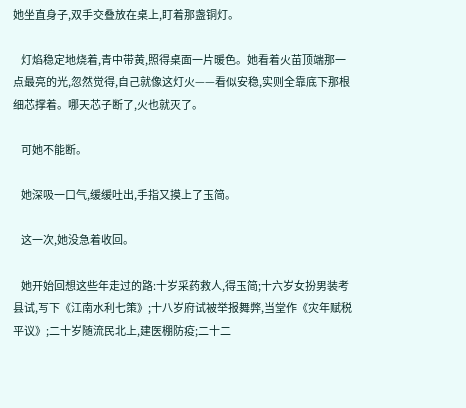她坐直身子,双手交叠放在桌上,盯着那盏铜灯。

    灯焰稳定地烧着,青中带黄,照得桌面一片暖色。她看着火苗顶端那一点最亮的光,忽然觉得,自己就像这灯火——看似安稳,实则全靠底下那根细芯撑着。哪天芯子断了,火也就灭了。

    可她不能断。

    她深吸一口气,缓缓吐出,手指又摸上了玉简。

    这一次,她没急着收回。

    她开始回想这些年走过的路:十岁采药救人,得玉简;十六岁女扮男装考县试,写下《江南水利七策》;十八岁府试被举报舞弊,当堂作《灾年赋税平议》;二十岁随流民北上,建医棚防疫;二十二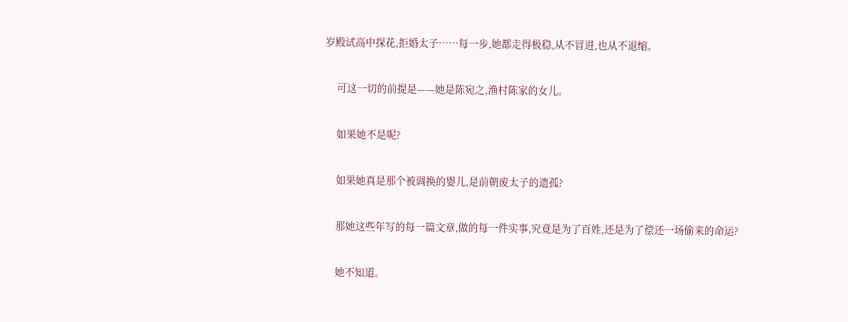岁殿试高中探花,拒婚太子……每一步,她都走得极稳,从不冒进,也从不退缩。

    可这一切的前提是——她是陈宛之,渔村陈家的女儿。

    如果她不是呢?

    如果她真是那个被调换的婴儿,是前朝废太子的遗孤?

    那她这些年写的每一篇文章,做的每一件实事,究竟是为了百姓,还是为了偿还一场偷来的命运?

    她不知道。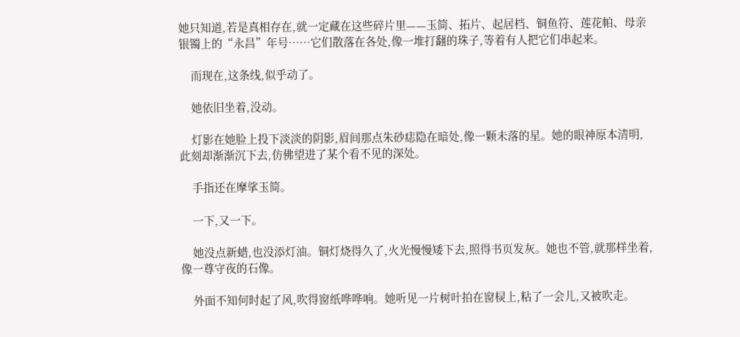她只知道,若是真相存在,就一定藏在这些碎片里——玉简、拓片、起居档、铜鱼符、莲花帕、母亲银镯上的“永昌”年号……它们散落在各处,像一堆打翻的珠子,等着有人把它们串起来。

    而现在,这条线,似乎动了。

    她依旧坐着,没动。

    灯影在她脸上投下淡淡的阴影,眉间那点朱砂痣隐在暗处,像一颗未落的星。她的眼神原本清明,此刻却渐渐沉下去,仿佛望进了某个看不见的深处。

    手指还在摩挲玉简。

    一下,又一下。

    她没点新蜡,也没添灯油。铜灯烧得久了,火光慢慢矮下去,照得书页发灰。她也不管,就那样坐着,像一尊守夜的石像。

    外面不知何时起了风,吹得窗纸哗哗响。她听见一片树叶拍在窗棂上,粘了一会儿,又被吹走。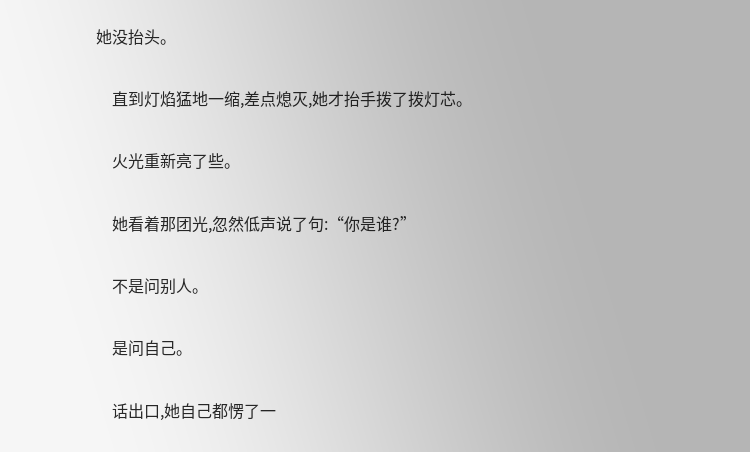她没抬头。

    直到灯焰猛地一缩,差点熄灭,她才抬手拨了拨灯芯。

    火光重新亮了些。

    她看着那团光,忽然低声说了句:“你是谁?”

    不是问别人。

    是问自己。

    话出口,她自己都愣了一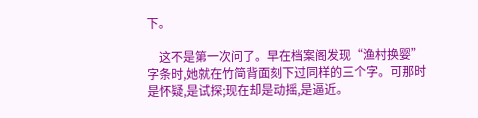下。

    这不是第一次问了。早在档案阁发现“渔村换婴”字条时,她就在竹简背面刻下过同样的三个字。可那时是怀疑,是试探;现在却是动摇,是逼近。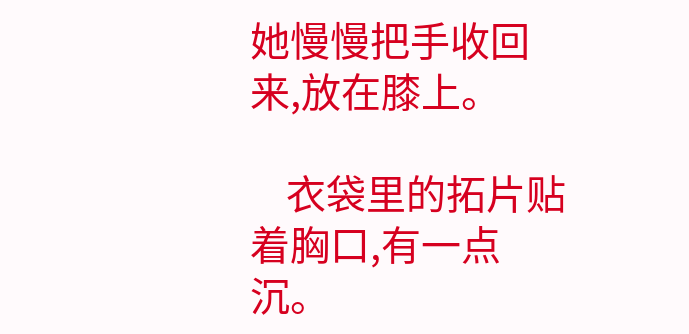她慢慢把手收回来,放在膝上。

    衣袋里的拓片贴着胸口,有一点沉。